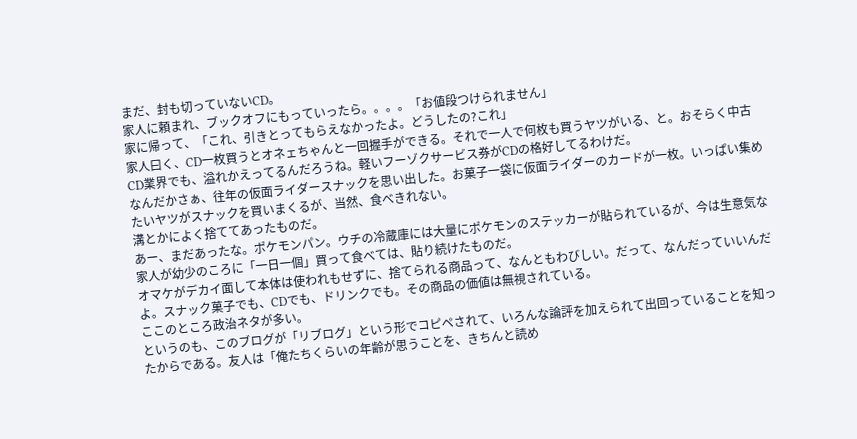まだ、封も切っていないCD。
家人に頼まれ、ブックオフにもっていったら。。。。「お値段つけられません」
家に帰って、「これ、引きとってもらえなかったよ。どうしたの?これ」
家人曰く、CD一枚買うとオネェちゃんと一回握手ができる。それで一人で何枚も買うヤツがいる、と。おそらく中古CD業界でも、溢れかえってるんだろうね。軽いフーゾクサービス券がCDの格好してるわけだ。
なんだかさぁ、往年の仮面ライダースナックを思い出した。お菓子一袋に仮面ライダーのカードが一枚。いっぱい集めたいヤツがスナックを買いまくるが、当然、食べきれない。
溝とかによく捨ててあったものだ。
あー、まだあったな。ポケモンパン。ウチの冷蔵庫には大量にポケモンのステッカーが貼られているが、今は生意気な家人が幼少のころに「一日一個」買って食べては、貼り続けたものだ。
オマケがデカイ面して本体は使われもせずに、捨てられる商品って、なんともわびしい。だって、なんだっていいんだよ。スナック菓子でも、CDでも、ドリンクでも。その商品の価値は無視されている。
ここのところ政治ネタが多い。
というのも、このブログが「リブログ」という形でコピペされて、いろんな論評を加えられて出回っていることを知ったからである。友人は「俺たちくらいの年齢が思うことを、きちんと読め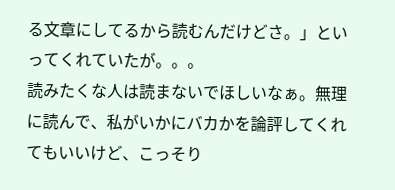る文章にしてるから読むんだけどさ。」といってくれていたが。。。
読みたくな人は読まないでほしいなぁ。無理に読んで、私がいかにバカかを論評してくれてもいいけど、こっそり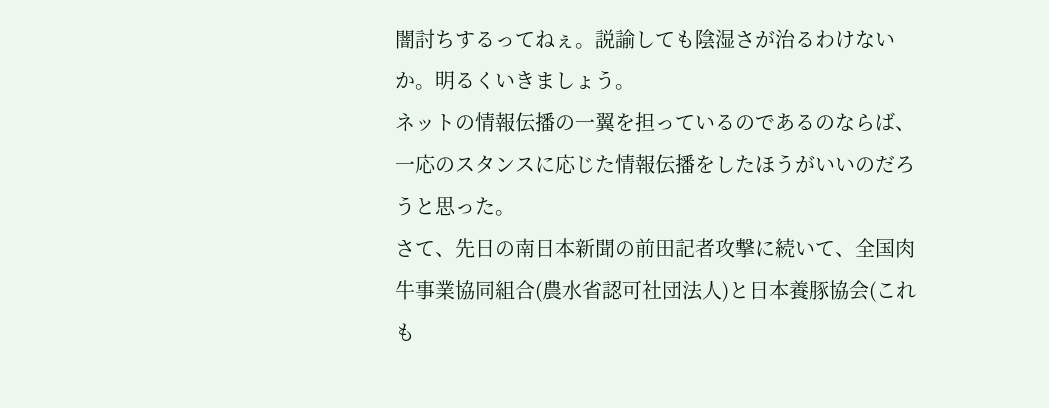闇討ちするってねぇ。説諭しても陰湿さが治るわけないか。明るくいきましょう。
ネットの情報伝播の一翼を担っているのであるのならば、一応のスタンスに応じた情報伝播をしたほうがいいのだろうと思った。
さて、先日の南日本新聞の前田記者攻撃に続いて、全国肉牛事業協同組合(農水省認可社団法人)と日本養豚協会(これも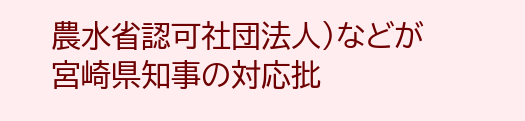農水省認可社団法人)などが宮崎県知事の対応批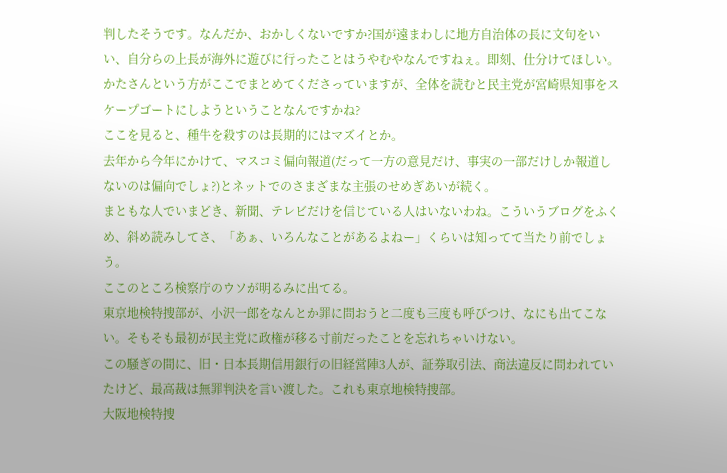判したそうです。なんだか、おかしくないですか?国が遠まわしに地方自治体の長に文句をいい、自分らの上長が海外に遊びに行ったことはうやむやなんですねぇ。即刻、仕分けてほしい。
かたさんという方がここでまとめてくださっていますが、全体を読むと民主党が宮崎県知事をスケープゴートにしようということなんですかね?
ここを見ると、種牛を殺すのは長期的にはマズイとか。
去年から今年にかけて、マスコミ偏向報道(だって一方の意見だけ、事実の一部だけしか報道しないのは偏向でしょ?)とネットでのさまざまな主張のせめぎあいが続く。
まともな人でいまどき、新聞、テレビだけを信じている人はいないわね。こういうブログをふくめ、斜め読みしてさ、「あぁ、いろんなことがあるよねー」くらいは知ってて当たり前でしょう。
ここのところ検察庁のウソが明るみに出てる。
東京地検特捜部が、小沢一郎をなんとか罪に問おうと二度も三度も呼びつけ、なにも出てこない。そもそも最初が民主党に政権が移る寸前だったことを忘れちゃいけない。
この騒ぎの間に、旧・日本長期信用銀行の旧経営陣3人が、証券取引法、商法違反に問われていたけど、最高裁は無罪判決を言い渡した。これも東京地検特捜部。
大阪地検特捜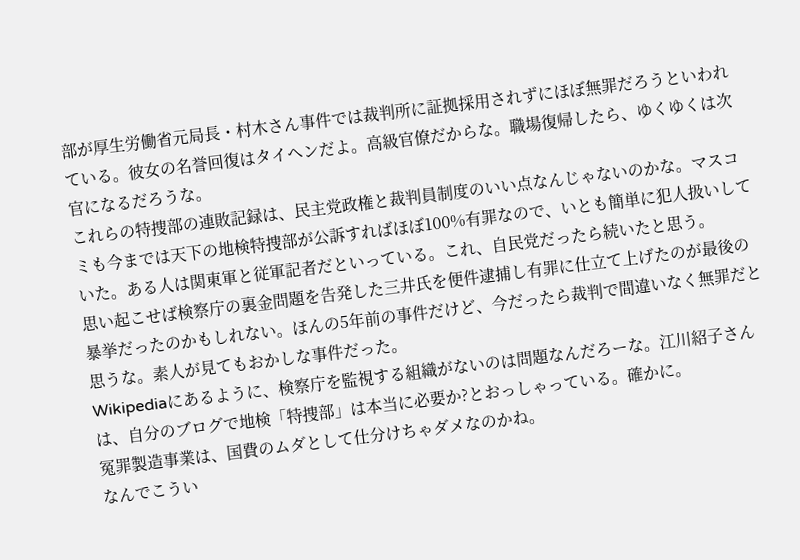部が厚生労働省元局長・村木さん事件では裁判所に証拠採用されずにほぼ無罪だろうといわれている。彼女の名誉回復はタイヘンだよ。高級官僚だからな。職場復帰したら、ゆくゆくは次官になるだろうな。
これらの特捜部の連敗記録は、民主党政権と裁判員制度のいい点なんじゃないのかな。マスコミも今までは天下の地検特捜部が公訴すればほぼ100%有罪なので、いとも簡単に犯人扱いしていた。ある人は関東軍と従軍記者だといっている。これ、自民党だったら続いたと思う。
思い起こせば検察庁の裏金問題を告発した三井氏を便件逮捕し有罪に仕立て上げたのが最後の暴挙だったのかもしれない。ほんの5年前の事件だけど、今だったら裁判で間違いなく無罪だと思うな。素人が見てもおかしな事件だった。
Wikipediaにあるように、検察庁を監視する組織がないのは問題なんだろーな。江川紹子さんは、自分のブログで地検「特捜部」は本当に必要か?とおっしゃっている。確かに。
冤罪製造事業は、国費のムダとして仕分けちゃダメなのかね。
なんでこうい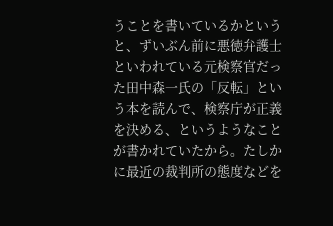うことを書いているかというと、ずいぶん前に悪徳弁護士といわれている元検察官だった田中森一氏の「反転」という本を読んで、検察庁が正義を決める、というようなことが書かれていたから。たしかに最近の裁判所の態度などを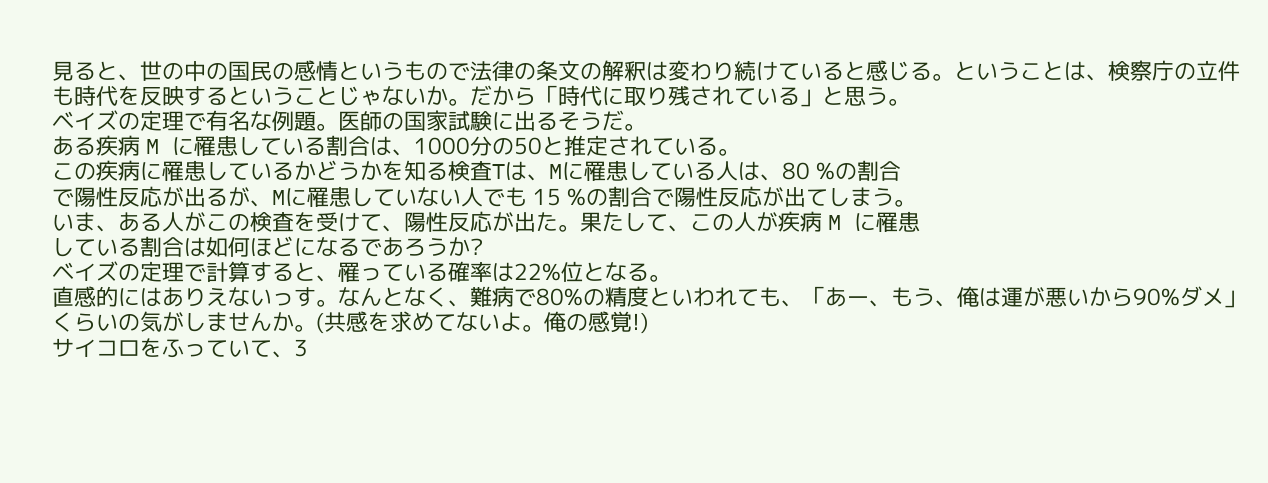見ると、世の中の国民の感情というもので法律の条文の解釈は変わり続けていると感じる。ということは、検察庁の立件も時代を反映するということじゃないか。だから「時代に取り残されている」と思う。
ベイズの定理で有名な例題。医師の国家試験に出るそうだ。
ある疾病 M に罹患している割合は、1000分の50と推定されている。
この疾病に罹患しているかどうかを知る検査Tは、Mに罹患している人は、80 %の割合
で陽性反応が出るが、Mに罹患していない人でも 15 %の割合で陽性反応が出てしまう。
いま、ある人がこの検査を受けて、陽性反応が出た。果たして、この人が疾病 M に罹患
している割合は如何ほどになるであろうか?
ベイズの定理で計算すると、罹っている確率は22%位となる。
直感的にはありえないっす。なんとなく、難病で80%の精度といわれても、「あー、もう、俺は運が悪いから90%ダメ」くらいの気がしませんか。(共感を求めてないよ。俺の感覚!)
サイコロをふっていて、3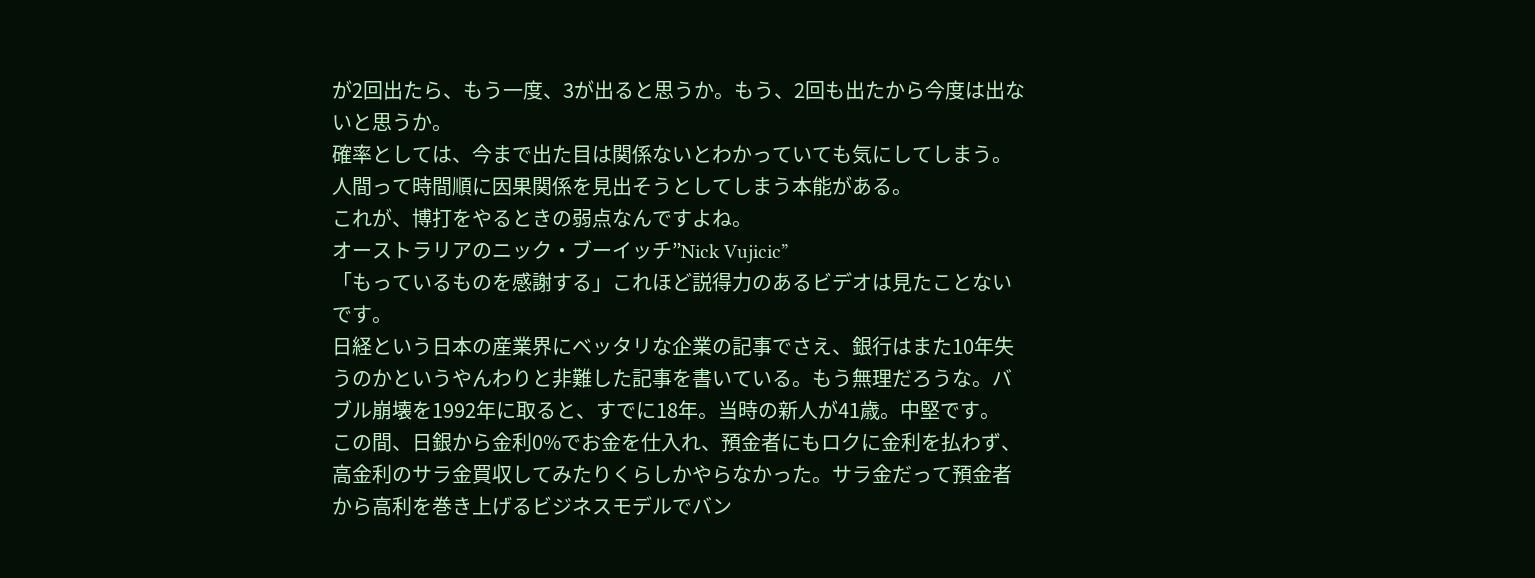が2回出たら、もう一度、3が出ると思うか。もう、2回も出たから今度は出ないと思うか。
確率としては、今まで出た目は関係ないとわかっていても気にしてしまう。
人間って時間順に因果関係を見出そうとしてしまう本能がある。
これが、博打をやるときの弱点なんですよね。
オーストラリアのニック・ブーイッチ”Nick Vujicic”
「もっているものを感謝する」これほど説得力のあるビデオは見たことないです。
日経という日本の産業界にベッタリな企業の記事でさえ、銀行はまた10年失うのかというやんわりと非難した記事を書いている。もう無理だろうな。バブル崩壊を1992年に取ると、すでに18年。当時の新人が41歳。中堅です。
この間、日銀から金利0%でお金を仕入れ、預金者にもロクに金利を払わず、高金利のサラ金買収してみたりくらしかやらなかった。サラ金だって預金者から高利を巻き上げるビジネスモデルでバン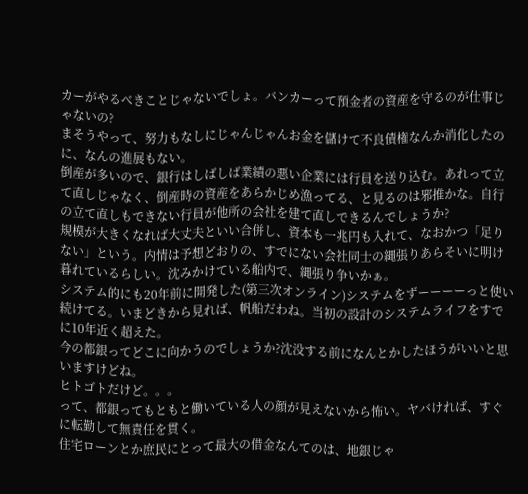カーがやるべきことじゃないでしょ。バンカーって預金者の資産を守るのが仕事じゃないの?
まそうやって、努力もなしにじゃんじゃんお金を儲けて不良債権なんか消化したのに、なんの進展もない。
倒産が多いので、銀行はしばしば業績の悪い企業には行員を送り込む。あれって立て直しじゃなく、倒産時の資産をあらかじめ漁ってる、と見るのは邪推かな。自行の立て直しもできない行員が他所の会社を建て直しできるんでしょうか?
規模が大きくなれば大丈夫といい合併し、資本も一兆円も入れて、なおかつ「足りない」という。内情は予想どおりの、すでにない会社同士の縄張りあらそいに明け暮れているらしい。沈みかけている船内で、縄張り争いかぁ。
システム的にも20年前に開発した(第三次オンライン)システムをずーーーーっと使い続けてる。いまどきから見れば、帆船だわね。当初の設計のシステムライフをすでに10年近く超えた。
今の都銀ってどこに向かうのでしょうか?沈没する前になんとかしたほうがいいと思いますけどね。
ヒトゴトだけど。。。
って、都銀ってもともと働いている人の顔が見えないから怖い。ヤバければ、すぐに転勤して無責任を貫く。
住宅ローンとか庶民にとって最大の借金なんてのは、地銀じゃ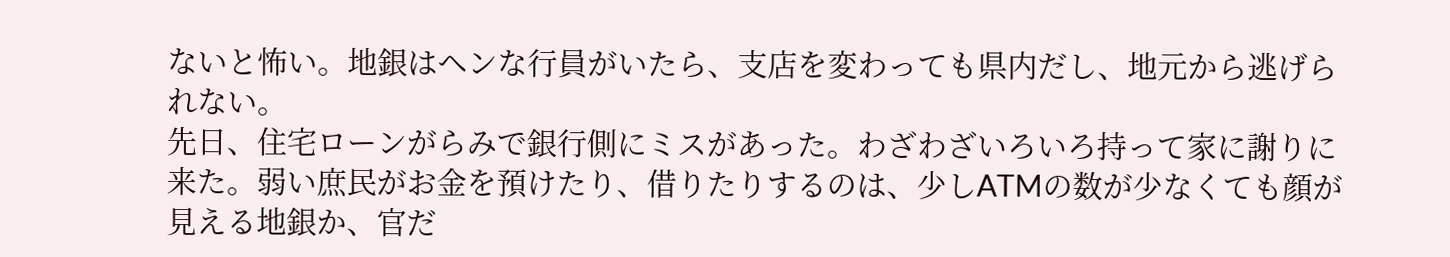ないと怖い。地銀はヘンな行員がいたら、支店を変わっても県内だし、地元から逃げられない。
先日、住宅ローンがらみで銀行側にミスがあった。わざわざいろいろ持って家に謝りに来た。弱い庶民がお金を預けたり、借りたりするのは、少しATMの数が少なくても顔が見える地銀か、官だ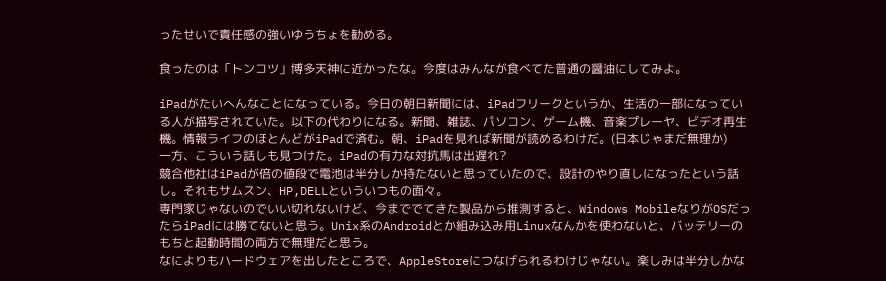ったせいで責任感の強いゆうちょを勧める。

食ったのは「トンコツ」博多天神に近かったな。今度はみんなが食べてた普通の醤油にしてみよ。

iPadがたいへんなことになっている。今日の朝日新聞には、iPadフリークというか、生活の一部になっている人が描写されていた。以下の代わりになる。新聞、雑誌、パソコン、ゲーム機、音楽プレーヤ、ビデオ再生機。情報ライフのほとんどがiPadで済む。朝、iPadを見れば新聞が読めるわけだ。(日本じゃまだ無理か)
一方、こういう話しも見つけた。iPadの有力な対抗馬は出遅れ?
競合他社はiPadが倍の値段で電池は半分しか持たないと思っていたので、設計のやり直しになったという話し。それもサムスン、HP,DELLといういつもの面々。
専門家じゃないのでいい切れないけど、今まででてきた製品から推測すると、Windows MobileなりがOSだったらiPadには勝てないと思う。Unix系のAndroidとか組み込み用Linuxなんかを使わないと、バッテリーのもちと起動時間の両方で無理だと思う。
なによりもハードウェアを出したところで、AppleStoreにつなげられるわけじゃない。楽しみは半分しかな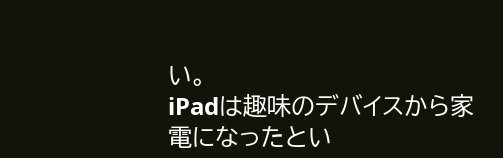い。
iPadは趣味のデバイスから家電になったとい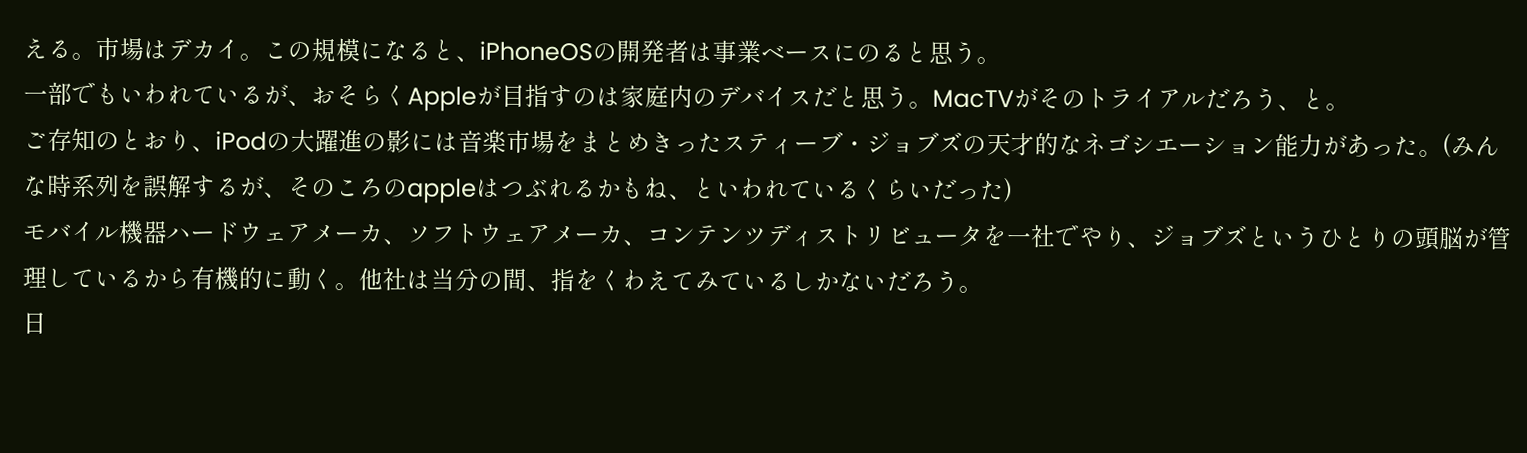える。市場はデカイ。この規模になると、iPhoneOSの開発者は事業ベースにのると思う。
一部でもいわれているが、おそらくAppleが目指すのは家庭内のデバイスだと思う。MacTVがそのトライアルだろう、と。
ご存知のとおり、iPodの大躍進の影には音楽市場をまとめきったスティーブ・ジョブズの天才的なネゴシエーション能力があった。(みんな時系列を誤解するが、そのころのappleはつぶれるかもね、といわれているくらいだった)
モバイル機器ハードウェアメーカ、ソフトウェアメーカ、コンテンツディストリビュータを一社でやり、ジョブズというひとりの頭脳が管理しているから有機的に動く。他社は当分の間、指をくわえてみているしかないだろう。
日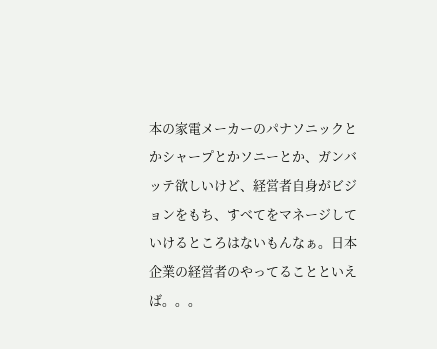本の家電メーカーのパナソニックとかシャープとかソニーとか、ガンバッテ欲しいけど、経営者自身がビジョンをもち、すべてをマネージしていけるところはないもんなぁ。日本企業の経営者のやってることといえば。。。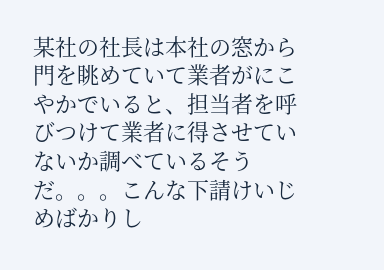某社の社長は本社の窓から門を眺めていて業者がにこやかでいると、担当者を呼びつけて業者に得させていないか調べているそうだ。。。こんな下請けいじめばかりし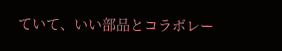ていて、いい部品とコラボレー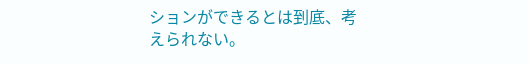ションができるとは到底、考えられない。